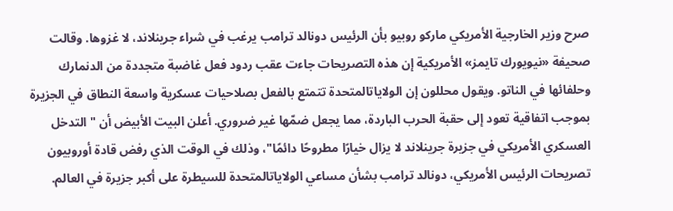صرح وزير الخارجية الأمريكي ماركو روبيو بأن الرئيس دونالد ترامب يرغب في شراء جرينلاند، لا غزوها. وقالت صحيفة «نيويورك تايمز» الأمريكية إن هذه التصريحات جاءت عقب ردود فعل غاضبة متجددة من الدنمارك وحلفائها في الناتو. ويقول محللون إن الولاياتالمتحدة تتمتع بالفعل بصلاحيات عسكرية واسعة النطاق في الجزيرة بموجب اتفاقية تعود إلى حقبة الحرب الباردة، مما يجعل ضمّها غير ضروري. أعلن البيت الأبيض أن "التدخل العسكري الأمريكي في جزيرة جرينلاند لا يزال خيارًا مطروحًا دائمًا"، وذلك في الوقت الذي رفض قادة أوروبيون تصريحات الرئيس الأمريكي، دونالد ترامب بشأن مساعي الولاياتالمتحدة للسيطرة على أكبر جزيرة في العالم.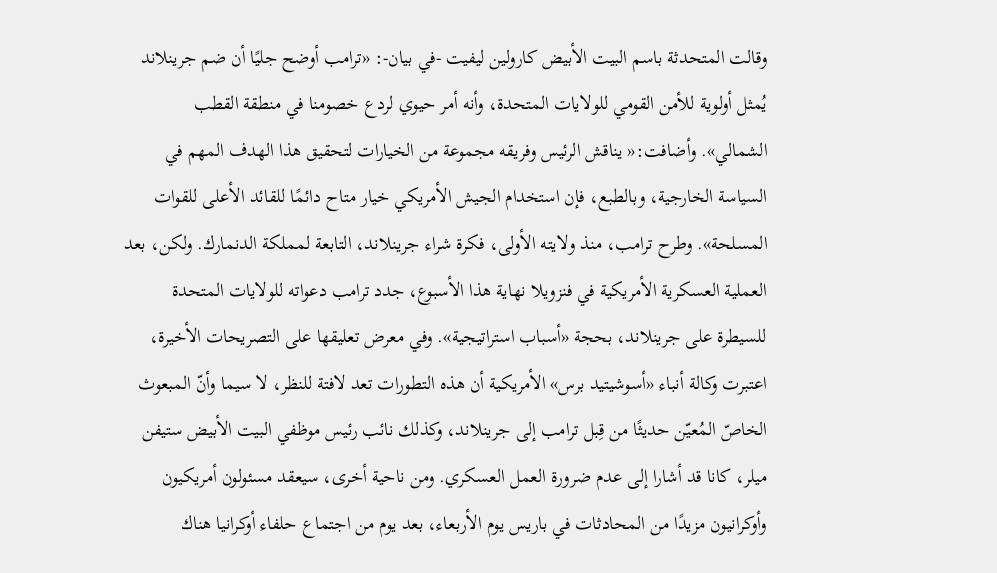وقالت المتحدثة باسم البيت الأبيض كارولين ليفيت -في بيان-: «ترامب أوضح جليًا أن ضم جرينلاند يُمثل أولوية للأمن القومي للولايات المتحدة، وأنه أمر حيوي لردع خصومنا في منطقة القطب الشمالي». وأضافت:« يناقش الرئيس وفريقه مجموعة من الخيارات لتحقيق هذا الهدف المهم في السياسة الخارجية، وبالطبع، فإن استخدام الجيش الأمريكي خيار متاح دائمًا للقائد الأعلى للقوات المسلحة». وطرح ترامب، منذ ولايته الأولى، فكرة شراء جرينلاند، التابعة لمملكة الدنمارك. ولكن، بعد العملية العسكرية الأمريكية في فنزويلا نهاية هذا الأسبوع، جدد ترامب دعواته للولايات المتحدة للسيطرة على جرينلاند، بحجة «أسباب استراتيجية». وفي معرض تعليقها على التصريحات الأخيرة، اعتبرت وكالة أنباء «أسوشيتيد برس» الأمريكية أن هذه التطورات تعد لافتة للنظر، لا سيما وأنّ المبعوث الخاصّ المُعيّن حديثًا من قِبل ترامب إلى جرينلاند، وكذلك نائب رئيس موظفي البيت الأبيض ستيفن ميلر، كانا قد أشارا إلى عدم ضرورة العمل العسكري. ومن ناحية أخرى، سيعقد مسئولون أمريكيون وأوكرانيون مزيدًا من المحادثات في باريس يوم الأربعاء، بعد يوم من اجتماع حلفاء أوكرانيا هناك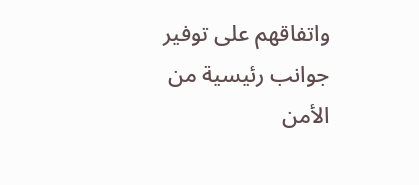واتفاقهم على توفير جوانب رئيسية من الأمن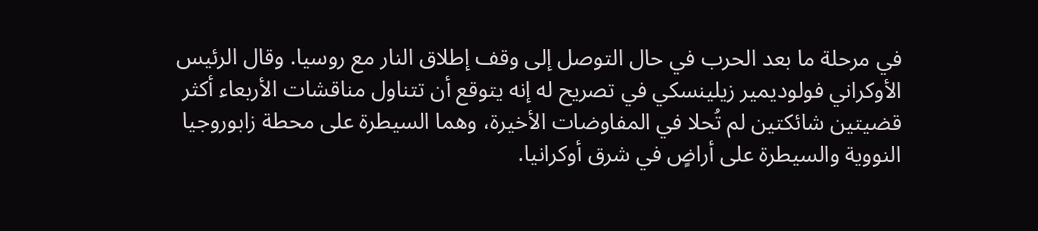في مرحلة ما بعد الحرب في حال التوصل إلى وقف إطلاق النار مع روسيا. وقال الرئيس الأوكراني فولوديمير زيلينسكي في تصريح له إنه يتوقع أن تتناول مناقشات الأربعاء أكثر قضيتين شائكتين لم تُحلا في المفاوضات الأخيرة، وهما السيطرة على محطة زابوروجيا النووية والسيطرة على أراضٍ في شرق أوكرانيا.